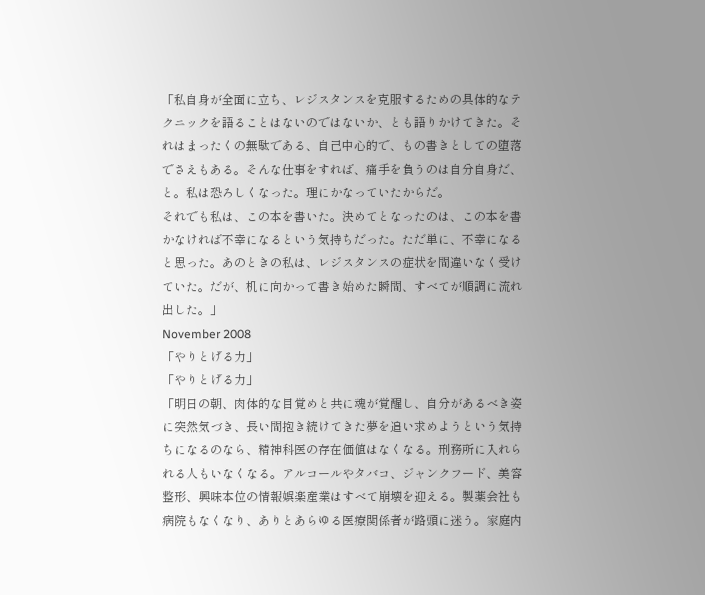「私自身が全面に立ち、レジスタンスを克服するための具体的なテクニックを語ることはないのではないか、とも語りかけてきた。それはまったくの無駄である、自己中心的で、もの書きとしての堕落でさえもある。そんな仕事をすれば、痛手を負うのは自分自身だ、と。私は恐ろしくなった。理にかなっていたからだ。
それでも私は、この本を書いた。決めてとなったのは、この本を書かなければ不幸になるという気持ちだった。ただ単に、不幸になると思った。あのときの私は、レジスタンスの症状を間違いなく受けていた。だが、机に向かって書き始めた瞬間、すべてが順調に流れ出した。」
November 2008
「やりとげる力」
「やりとげる力」
「明日の朝、肉体的な目覚めと共に魂が覚醒し、自分があるべき姿に突然気づき、長い間抱き続けてきた夢を追い求めようという気持ちになるのなら、精神科医の存在価値はなくなる。刑務所に入れられる人もいなくなる。アルコールやタバコ、ジャンクフード、美容整形、興味本位の情報娯楽産業はすべて崩壊を迎える。製薬会社も病院もなくなり、ありとあらゆる医療関係者が路頭に迷う。家庭内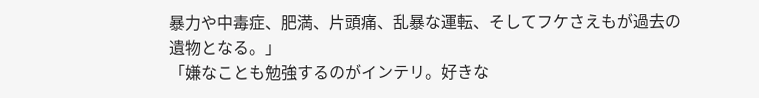暴力や中毒症、肥満、片頭痛、乱暴な運転、そしてフケさえもが過去の遺物となる。」
「嫌なことも勉強するのがインテリ。好きな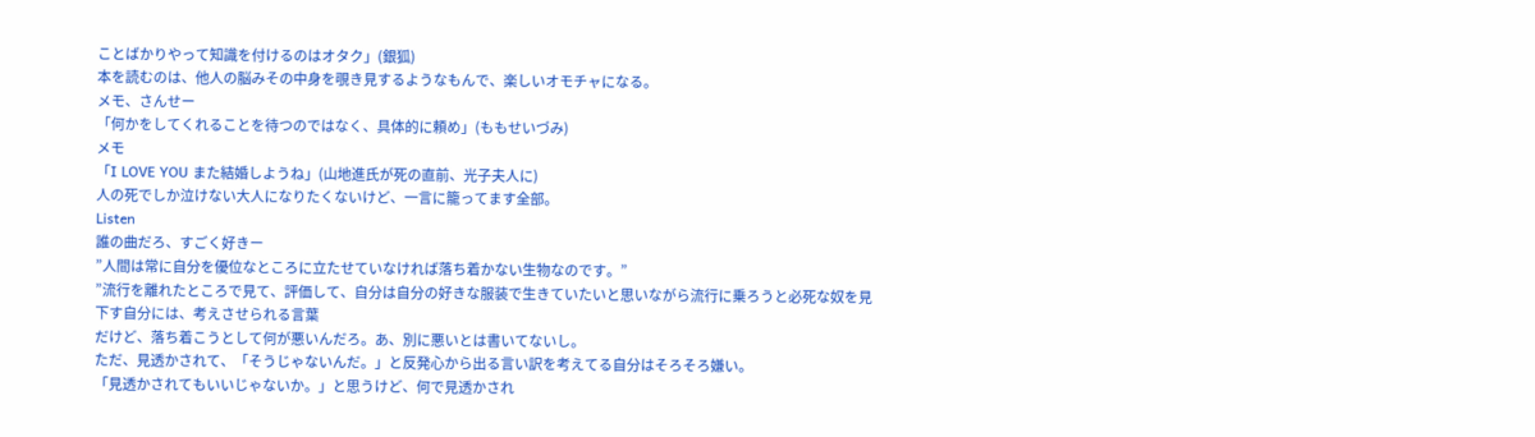ことばかりやって知識を付けるのはオタク」(銀狐)
本を読むのは、他人の脳みその中身を覗き見するようなもんで、楽しいオモチャになる。
メモ、さんせー
「何かをしてくれることを待つのではなく、具体的に頼め」(ももせいづみ)
メモ
「I LOVE YOU また結婚しようね」(山地進氏が死の直前、光子夫人に)
人の死でしか泣けない大人になりたくないけど、一言に籠ってます全部。
Listen
誰の曲だろ、すごく好きー
”人間は常に自分を優位なところに立たせていなければ落ち着かない生物なのです。”
”流行を離れたところで見て、評価して、自分は自分の好きな服装で生きていたいと思いながら流行に乗ろうと必死な奴を見下す自分には、考えさせられる言葉
だけど、落ち着こうとして何が悪いんだろ。あ、別に悪いとは書いてないし。
ただ、見透かされて、「そうじゃないんだ。」と反発心から出る言い訳を考えてる自分はそろそろ嫌い。
「見透かされてもいいじゃないか。」と思うけど、何で見透かされ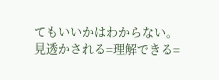てもいいかはわからない。
見透かされる=理解できる=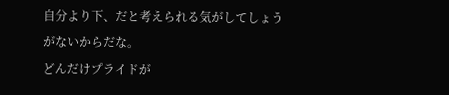自分より下、だと考えられる気がしてしょうがないからだな。
どんだけプライドが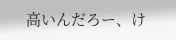高いんだろー、け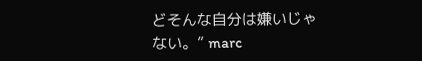どそんな自分は嫌いじゃない。” marc